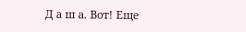Д а ш а. Вот! Еще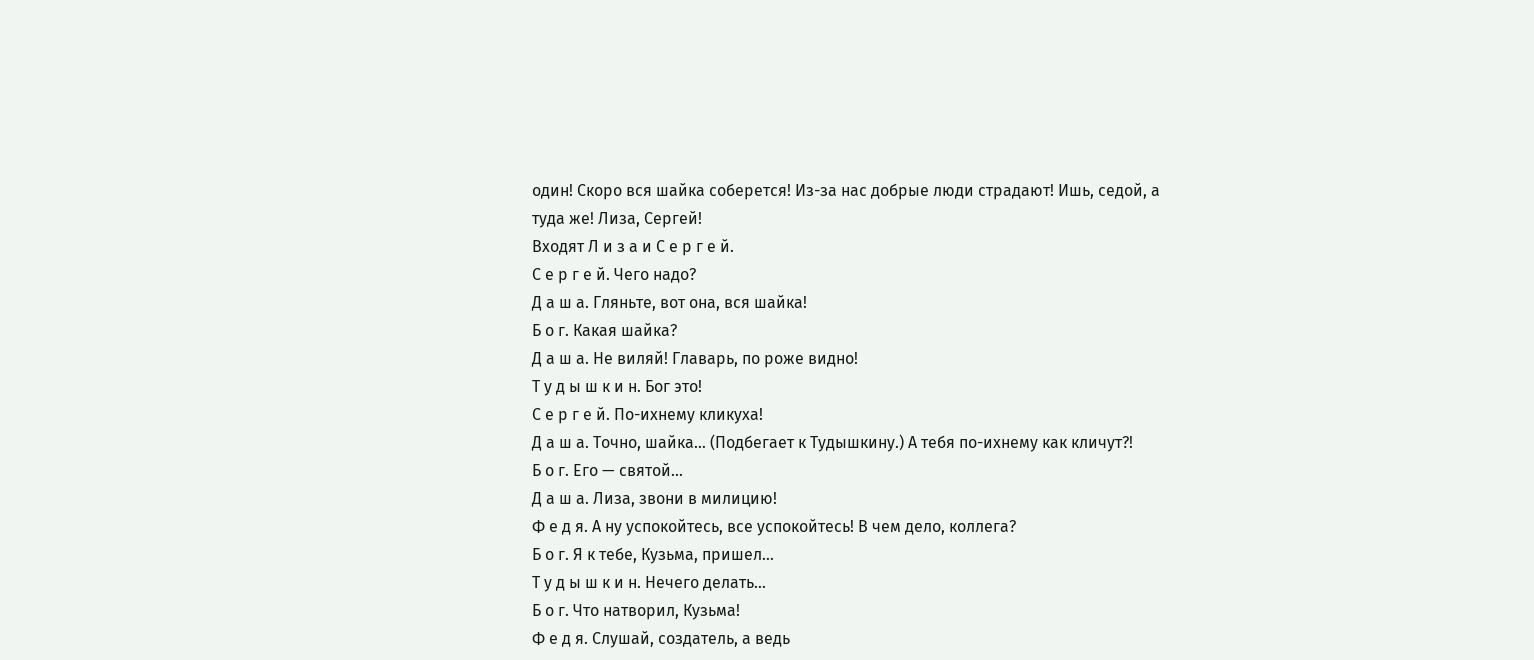один! Скоро вся шайка соберется! Из-за нас добрые люди страдают! Ишь, седой, а туда же! Лиза, Сергей!
Входят Л и з а и С е р г е й.
С е р г е й. Чего надо?
Д а ш а. Гляньте, вот она, вся шайка!
Б о г. Какая шайка?
Д а ш а. Не виляй! Главарь, по роже видно!
Т у д ы ш к и н. Бог это!
С е р г е й. По-ихнему кликуха!
Д а ш а. Точно, шайка… (Подбегает к Тудышкину.) А тебя по-ихнему как кличут?!
Б о г. Его — святой…
Д а ш а. Лиза, звони в милицию!
Ф е д я. А ну успокойтесь, все успокойтесь! В чем дело, коллега?
Б о г. Я к тебе, Кузьма, пришел…
Т у д ы ш к и н. Нечего делать…
Б о г. Что натворил, Кузьма!
Ф е д я. Слушай, создатель, а ведь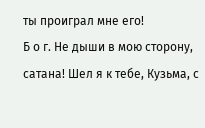ты проиграл мне его!
Б о г. Не дыши в мою сторону, сатана! Шел я к тебе, Кузьма, с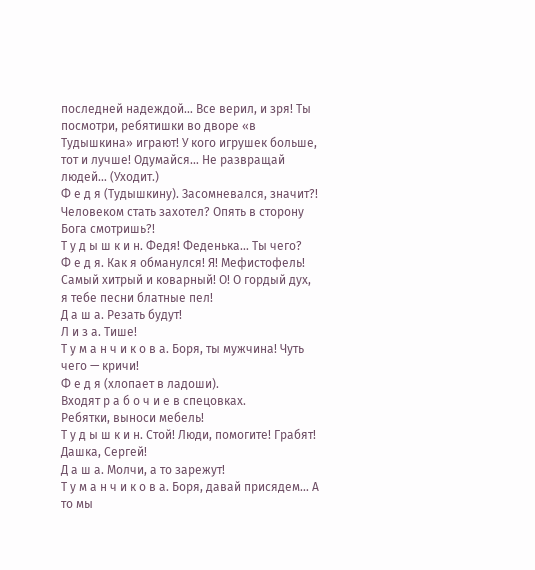последней надеждой… Все верил, и зря! Ты посмотри, ребятишки во дворе «в Тудышкина» играют! У кого игрушек больше, тот и лучше! Одумайся… Не развращай людей… (Уходит.)
Ф е д я (Тудышкину). Засомневался, значит?! Человеком стать захотел? Опять в сторону Бога смотришь?!
Т у д ы ш к и н. Федя! Феденька… Ты чего?
Ф е д я. Как я обманулся! Я! Мефистофель! Самый хитрый и коварный! О! О гордый дух, я тебе песни блатные пел!
Д а ш а. Резать будут!
Л и з а. Тише!
Т у м а н ч и к о в а. Боря, ты мужчина! Чуть чего — кричи!
Ф е д я (хлопает в ладоши).
Входят р а б о ч и е в спецовках.
Ребятки, выноси мебель!
Т у д ы ш к и н. Стой! Люди, помогите! Грабят! Дашка, Сергей!
Д а ш а. Молчи, а то зарежут!
Т у м а н ч и к о в а. Боря, давай присядем… А то мы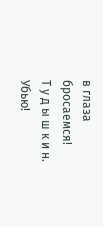в глаза бросаемся!
Т у д ы ш к и н. Убью!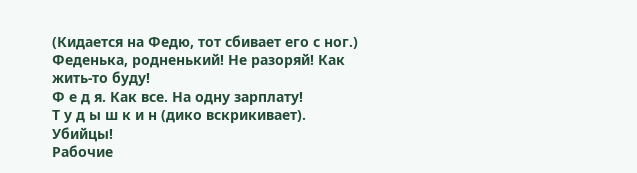(Кидается на Федю, тот сбивает его с ног.) Феденька, родненький! Не разоряй! Как жить-то буду!
Ф е д я. Как все. На одну зарплату!
Т у д ы ш к и н (дико вскрикивает). Убийцы!
Рабочие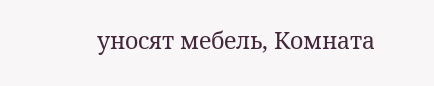уносят мебель, Комната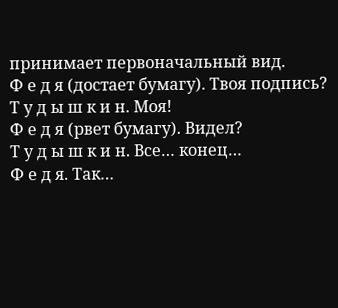принимает первоначальный вид.
Ф е д я (достает бумагу). Твоя подпись?
Т у д ы ш к и н. Моя!
Ф е д я (рвет бумагу). Видел?
Т у д ы ш к и н. Все… конец…
Ф е д я. Так…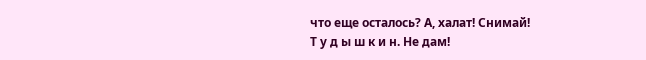что еще осталось? А, халат! Снимай!
Т у д ы ш к и н. Не дам!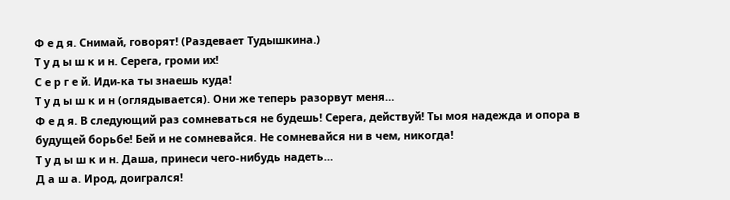Ф е д я. Снимай, говорят! (Раздевает Тудышкина.)
Т у д ы ш к и н. Серега, громи их!
С е р г е й. Иди-ка ты знаешь куда!
Т у д ы ш к и н (оглядывается). Они же теперь разорвут меня…
Ф е д я. В следующий раз сомневаться не будешь! Серега, действуй! Ты моя надежда и опора в будущей борьбе! Бей и не сомневайся. Не сомневайся ни в чем, никогда!
Т у д ы ш к и н. Даша, принеси чего-нибудь надеть…
Д а ш а. Ирод, доигрался!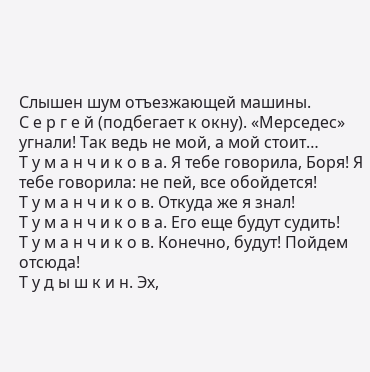Слышен шум отъезжающей машины.
С е р г е й (подбегает к окну). «Мерседес» угнали! Так ведь не мой, а мой стоит…
Т у м а н ч и к о в а. Я тебе говорила, Боря! Я тебе говорила: не пей, все обойдется!
Т у м а н ч и к о в. Откуда же я знал!
Т у м а н ч и к о в а. Его еще будут судить!
Т у м а н ч и к о в. Конечно, будут! Пойдем отсюда!
Т у д ы ш к и н. Эх,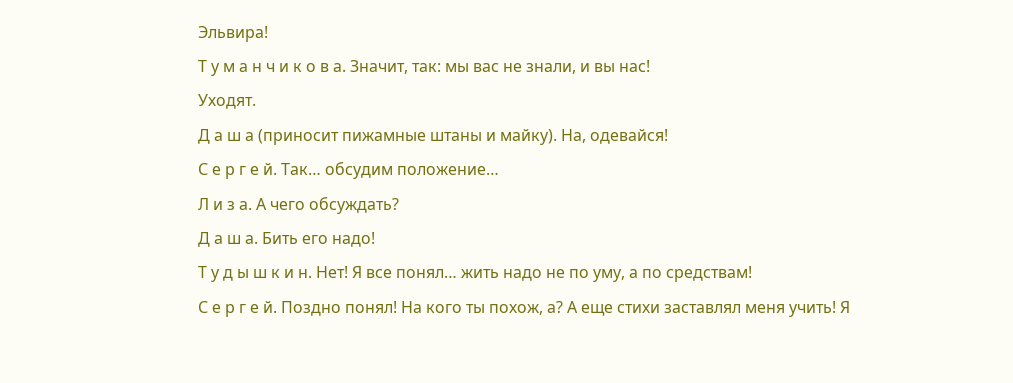Эльвира!
Т у м а н ч и к о в а. Значит, так: мы вас не знали, и вы нас!
Уходят.
Д а ш а (приносит пижамные штаны и майку). На, одевайся!
С е р г е й. Так… обсудим положение…
Л и з а. А чего обсуждать?
Д а ш а. Бить его надо!
Т у д ы ш к и н. Нет! Я все понял… жить надо не по уму, а по средствам!
С е р г е й. Поздно понял! На кого ты похож, а? А еще стихи заставлял меня учить! Я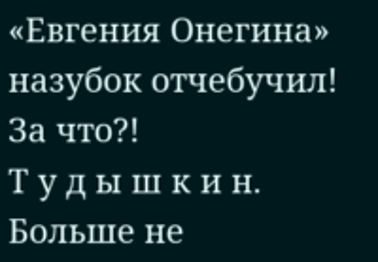«Евгения Онегина» назубок отчебучил! За что?!
Т у д ы ш к и н. Больше не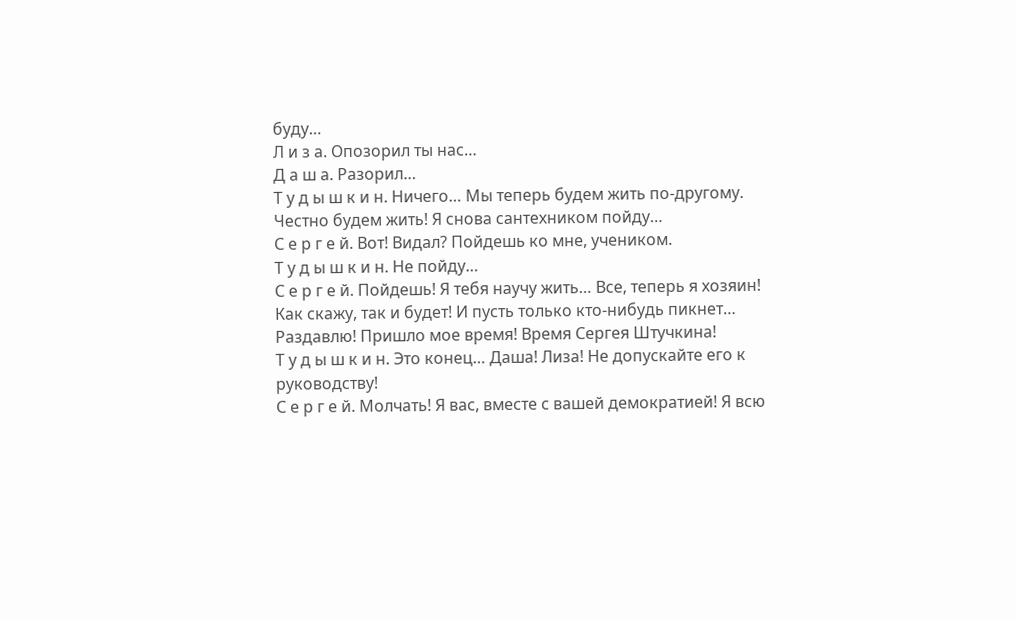буду…
Л и з а. Опозорил ты нас…
Д а ш а. Разорил…
Т у д ы ш к и н. Ничего… Мы теперь будем жить по-другому. Честно будем жить! Я снова сантехником пойду…
С е р г е й. Вот! Видал? Пойдешь ко мне, учеником.
Т у д ы ш к и н. Не пойду…
С е р г е й. Пойдешь! Я тебя научу жить… Все, теперь я хозяин! Как скажу, так и будет! И пусть только кто-нибудь пикнет… Раздавлю! Пришло мое время! Время Сергея Штучкина!
Т у д ы ш к и н. Это конец… Даша! Лиза! Не допускайте его к руководству!
С е р г е й. Молчать! Я вас, вместе с вашей демократией! Я всю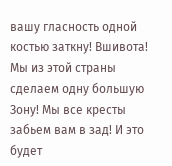вашу гласность одной костью заткну! Вшивота! Мы из этой страны сделаем одну большую Зону! Мы все кресты забьем вам в зад! И это будет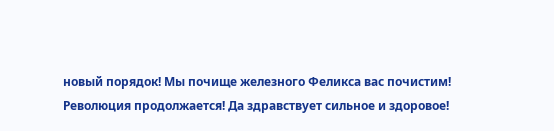новый порядок! Мы почище железного Феликса вас почистим! Революция продолжается! Да здравствует сильное и здоровое!